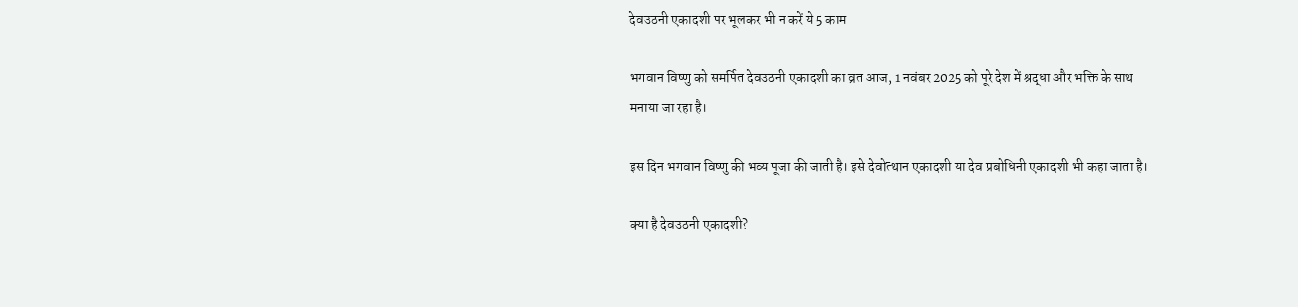देवउठनी एकादशी पर भूलकर भी न करें ये 5 काम

भगवान विष्णु को समर्पित देवउठनी एकादशी का व्रत आज, 1 नवंबर 2025 को पूरे देश में श्रद्धा और भक्ति के साथ मनाया जा रहा है।

इस दिन भगवान विष्णु की भव्य पूजा की जाती है। इसे देवोत्थान एकादशी या देव प्रबोधिनी एकादशी भी कहा जाता है।

क्या है देवउठनी एकादशी?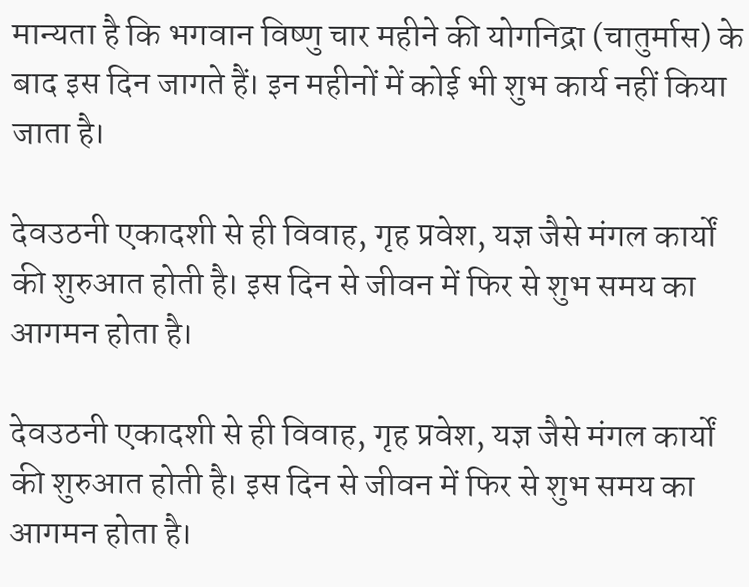मान्यता है कि भगवान विष्णु चार महीने की योगनिद्रा (चातुर्मास) के बाद इस दिन जागते हैं। इन महीनों में कोई भी शुभ कार्य नहीं किया जाता है।

देवउठनी एकादशी से ही विवाह, गृह प्रवेश, यज्ञ जैसे मंगल कार्यों की शुरुआत होती है। इस दिन से जीवन में फिर से शुभ समय का आगमन होता है।

देवउठनी एकादशी से ही विवाह, गृह प्रवेश, यज्ञ जैसे मंगल कार्यों की शुरुआत होती है। इस दिन से जीवन में फिर से शुभ समय का आगमन होता है।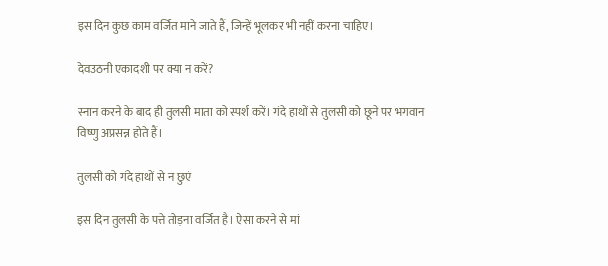इस दिन कुछ काम वर्जित माने जाते हैं, जिन्हें भूलकर भी नहीं करना चाहिए।

देवउठनी एकादशी पर क्या न करें?

स्नान करने के बाद ही तुलसी माता को स्पर्श करें। गंदे हाथों से तुलसी को छूने पर भगवान विष्णु अप्रसन्न होते हैं।

तुलसी को गंदे हाथों से न छुएं

इस दिन तुलसी के पत्ते तोड़ना वर्जित है। ऐसा करने से मां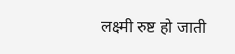लक्ष्मी रुष्ट हो जाती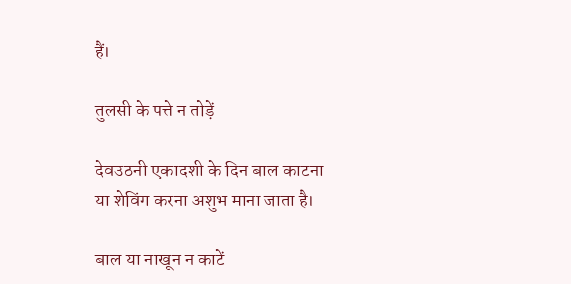हैं।

तुलसी के पत्ते न तोड़ें

देवउठनी एकादशी के दिन बाल काटना या शेविंग करना अशुभ माना जाता है।

बाल या नाखून न काटें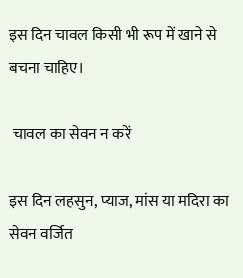इस दिन चावल किसी भी रूप में खाने से बचना चाहिए।

 चावल का सेवन न करें

इस दिन लहसुन, प्याज, मांस या मदिरा का सेवन वर्जित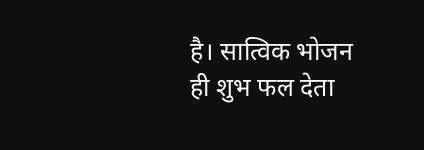है। सात्विक भोजन ही शुभ फल देता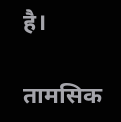है।

तामसिक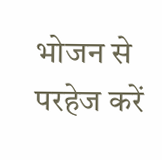भोजन से परहेज करें